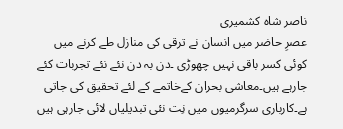ناصر شاہ کشمیری
عصرِ حاضر میں انسان نے ترقی کی منازل طے کرنے میں کوئی کسر باقی نہیں چھوڑی ۔دن بہ دن نئے نئے تجربات کئے جارہے ہیں۔معاشی بحران کےخاتمے کے لئے تحقیق کی جاتی ہے۔کارباری سرگرمیوں میں نِت نئی تبدیلیاں لائی جارہی ہیں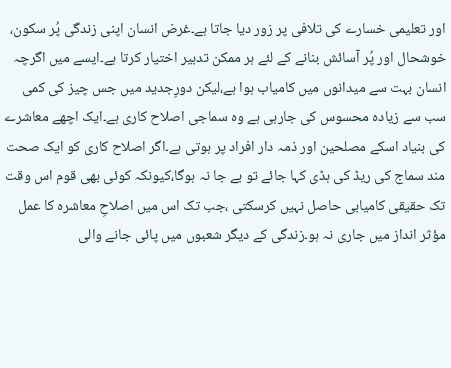اور تعلیمی خسارے کی تلافی پر زور دیا جاتا ہے۔غرض انسان اپنی زندگی پُر سکون، خوشحال اور پُر آسائش بنانے کے لئے ہر ممکن تدبیر اختیار کرتا ہے۔ایسے میں اگرچہ انسان بہت سے میدانوں میں کامیاب ہوا ہے،لیکن دورِجدید میں جس چیز کی کمی سب سے زیادہ محسوس کی جارہی ہے وہ سماجی اصلاح کاری ہے۔ایک اچھے معاشرے کی بنیاد اسکے مصلحین اور ذمہ دار افراد پر ہوتی ہے۔اگر اصلاح کاری کو ایک صحت مند سماج کی ریڈ کی ہڈی کہا جائے تو بے جا نہ ہوگا،کیونکہ کوئی بھی قوم اس وقت تک حقیقی کامیابی حاصل نہیں کرسکتی ،جب تک اس میں اصلاحِ معاشرہ کا عمل مؤثر انداز میں جاری نہ ہو۔زندگی کے دیگر شعبوں میں پائی جانے والی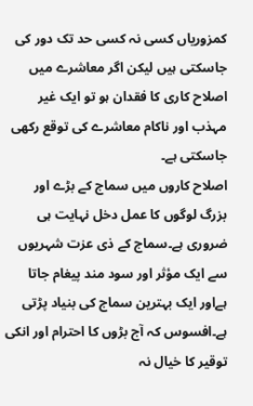کمزوریاں کسی نہ کسی حد تک دور کی جاسکتی ہیں لیکن اگر معاشرے میں اصلاح کاری کا فقدان ہو تو ایک غیر مہذب اور ناکام معاشرے کی توقع رکھی جاسکتی ہے۔
اصلاح کاروں میں سماج کے بڑے اور بزرگ لوگوں کا عمل دخل نہایت ہی ضروری ہے۔سماج کے ذی عزت شہریوں سے ایک مؤثر اور سود مند پیغام جاتا ہےاور ایک بہترین سماج کی بنیاد پڑتی ہے۔افسوس کہ آج بڑوں کا احترام اور انکی توقیر کا خیال نہ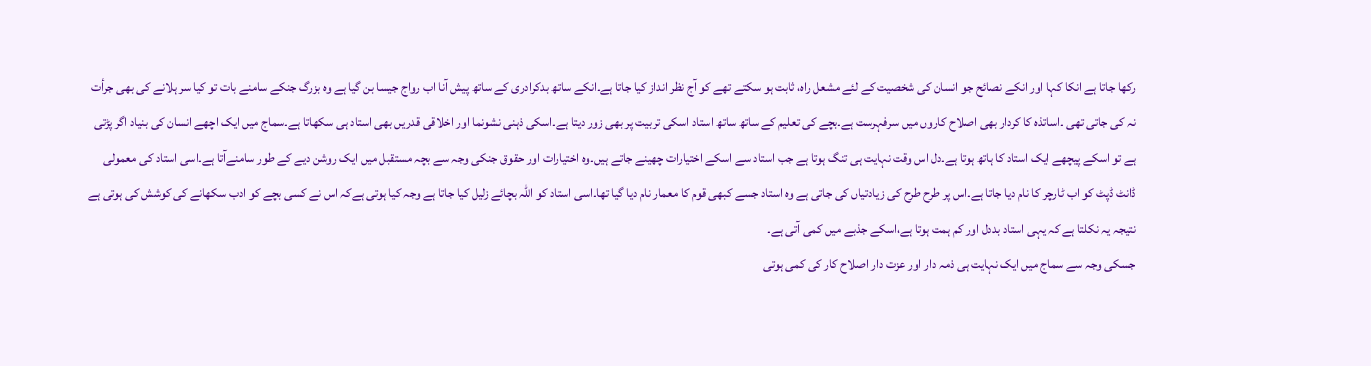رکھا جاتا ہے انکا کہا اور انکے نصائح جو انسان کی شخصیت کے لئے مشعل راه، ثابت ہو سکتے تھے کو آج نظر انداز کیا جاتا ہے۔انکے ساتھ بدکرادری کے ساتھ پیش آنا اب رواج جیسا بن گیا ہے وہ بزرگ جنکے سامنے بات تو کیا سر ہلانے کی بھی جرأت نہ کی جاتی تھی ۔اساتذہ کا کردار بھی اصلاح کاروں میں سرفہرست ہے۔بچے کی تعلیم کے ساتھ ساتھ استاد اسکی تربیت پر بھی زور دیتا ہے۔اسکی ذہنی نشونما اور اخلاقی قدریں بھی استاد ہی سکھاتا ہے۔سماج میں ایک اچھے انسان کی بنیاد اگر پڑتی ہے تو اسکے پیچھے ایک استاد کا ہاتھ ہوتا ہے۔دل اس وقت نہایت ہی تنگ ہوتا ہے جب استاد سے اسکے اختیارات چھینے جاتے ہیں۔وہ اختیارات اور حقوق جنکی وجہ سے بچہ مستقبل میں ایک روشن دیے کے طور سامنےآتا ہے۔اسی استاد کی معمولی ڈانٹ ڈپٹ کو اب ٹارچر کا نام دیا جاتا ہے۔اس پر طرح طرح کی زیادتیاں کی جاتی ہے وہ استاد جسے کبھی قوم کا معمار نام دیا گیا تھا۔اسی استاد کو اللہ بچائے زلیل کیا جاتا ہے وجہ کیا ہوتی ہےکہ اس نے کسی بچے کو ادب سکھانے کی کوشش کی ہوتی ہے نتیجہ یہ نکلتا ہے کہ یہی استاد بددل اور کم ہمت ہوتا ہے،اسکے جذبے میں کمی آتی ہے۔
جسکی وجہ سے سماج میں ایک نہایت ہی ذمہ دار اور عزت دار اصلاح کار کی کمی ہوتی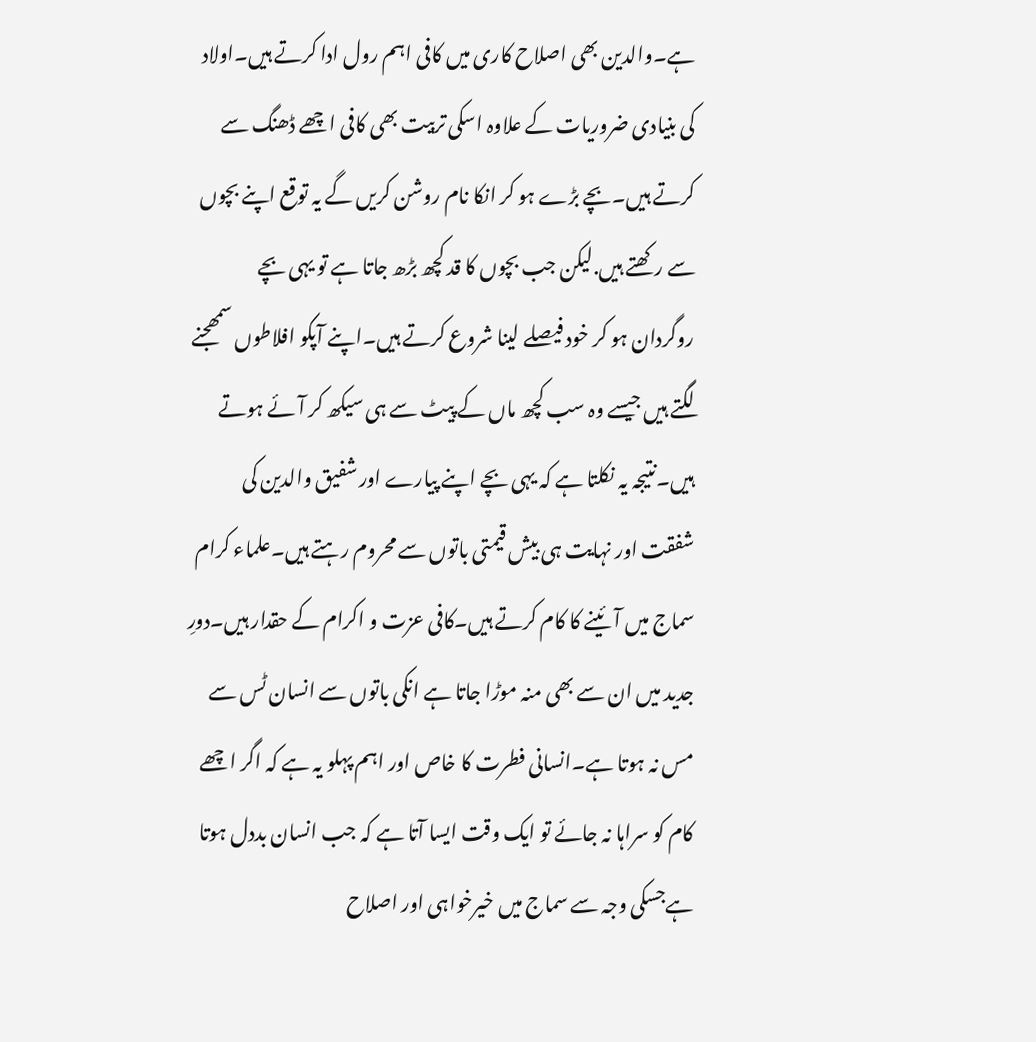ہے۔والدین بھی اصلاح کاری میں کافی اہم رول ادا کرتے ہیں۔اولاد کی بنیادی ضروریات کے علاوہ اسکی تربیت بھی کافی اچھے ڈھنگ سے کرتے ہیں۔بچے بڑے ہو کر انکا نام روشن کریں گے یہ توقع اپنے بچوں سے رکھتے ہیں.لیکن جب بچوں کا قد کچھ بڑھ جاتا ہے تو یہی بچے روگردان ہو کر خود فیصلے لینا شروع کرتے ہیں۔اپنے آپکو افلاطوں سمھجنے لگتے ہیں جیسے وہ سب کچھ ماں کے پیٹ سے ہی سیکھ کر آئے ہوتے ہیں۔نتیجہ یہ نکلتا ہے کہ یہی بچے اپنے پیارے اور شفیق والدین کی شفقت اور نہایت ہی بیش قیمتی باتوں سے محروم رہتے ہیں۔علماء کرام سماج میں آئینے کا کام کرتے ہیں۔کافی عزت و اکرام کے حقدار ہیں۔دورِ جدید میں ان سے بھی منہ موڑا جاتا ہے انکی باتوں سے انسان ٹس سے مس نہ ہوتا ہے۔انسانی فطرت کا خاص اور اہم پہلو یہ ہے کہ اگر اچھے کام کو سراہا نہ جائے تو ایک وقت ایسا آتا ہے کہ جب انسان بددل ہوتا ہےجسکی وجہ سے سماج میں خیرخواہی اور اصلاح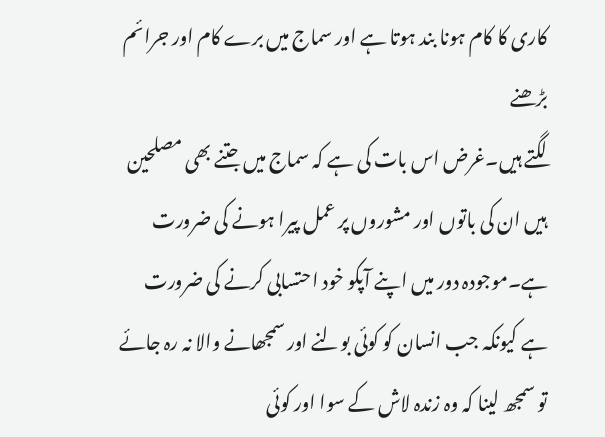کاری کا کام ہونا بند ہوتا ہے اور سماج میں برے کام اور جرائم بڑھنے
لگتے ہیں۔غرض اس بات کی ہے کہ سماج میں جتنے بھی مصلحین ہیں ان کی باتوں اور مشوروں پر عمل پیرا ہونے کی ضرورت ہے۔موجودہ دور میں اپنے آپکو خود احتسابی کرنے کی ضرورت ہے کیونکہ جب انسان کو کوئی بولنے اور سمجھانے والا نہ رہ جائے تو سمجھ لینا کہ وہ زندہ لاش کے سوا اور کوئی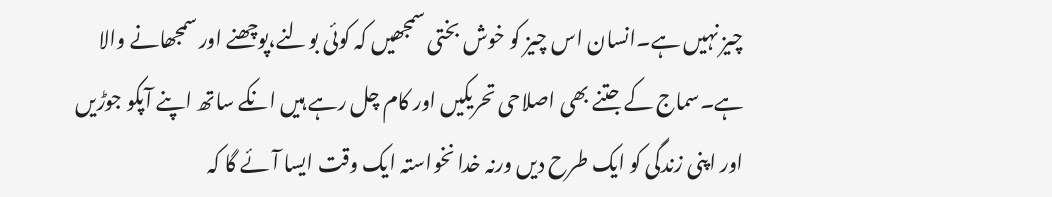چیز نہیں ہے۔انسان اس چیز کو خوش بختی سمجھیں کہ کوئی بولنے،پوچھنے اور سمجھانے والا ہے۔سماج کے جتنے بھی اصلاحی تحریکیں اور کام چل رہے ہیں انکے ساتھ اپنے آپکو جوڑیں اور اپنی زندگی کو ایک طرح دیں ورنہ خدا نخواستہ ایک وقت ایسا آئے گا کہ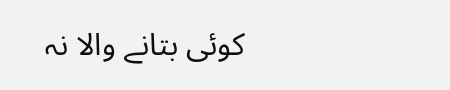کوئی بتانے والا نہ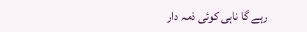رہے گا ناہی کوئی ذمہ دار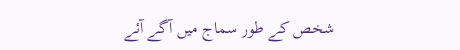شخص کے طور سماج میں آگے آئے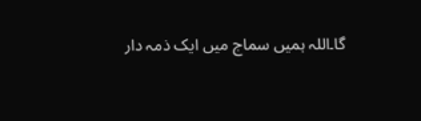گا۔اللہ ہمیں سماج میں ایک ذمہ دار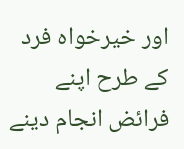اور خیرخواہ فرد کے طرح اپنے فرائض انجام دینے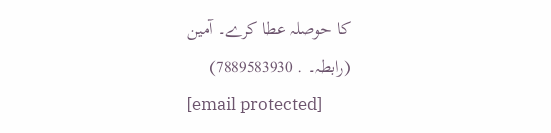کا حوصلہ عطا کرے۔ آمین
(رابطہ۔ . 7889583930)
[email protected]